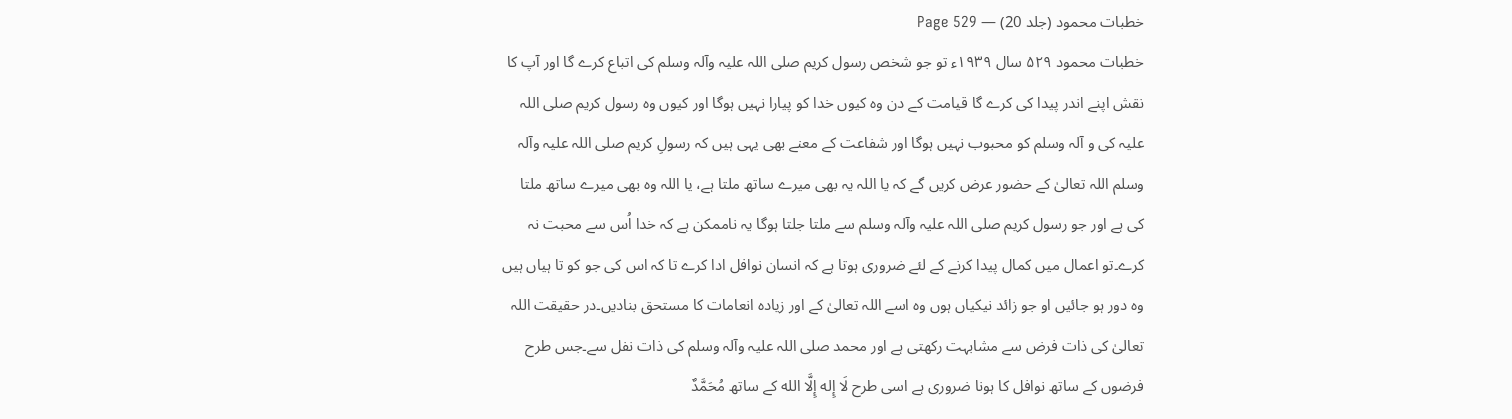خطبات محمود (جلد 20) — Page 529
خطبات محمود ۵۲۹ سال ۱۹۳۹ء تو جو شخص رسول کریم صلی اللہ علیہ وآلہ وسلم کی اتباع کرے گا اور آپ کا نقش اپنے اندر پیدا کی کرے گا قیامت کے دن وہ کیوں خدا کو پیارا نہیں ہوگا اور کیوں وہ رسول کریم صلی اللہ علیہ کی و آلہ وسلم کو محبوب نہیں ہوگا اور شفاعت کے معنے بھی یہی ہیں کہ رسولِ کریم صلی اللہ علیہ وآلہ وسلم اللہ تعالیٰ کے حضور عرض کریں گے کہ یا اللہ یہ بھی میرے ساتھ ملتا ہے، یا اللہ وہ بھی میرے ساتھ ملتا کی ہے اور جو رسول کریم صلی اللہ علیہ وآلہ وسلم سے ملتا جلتا ہوگا یہ ناممکن ہے کہ خدا اُس سے محبت نہ کرے۔تو اعمال میں کمال پیدا کرنے کے لئے ضروری ہوتا ہے کہ انسان نوافل ادا کرے تا کہ اس کی جو کو تا ہیاں ہیں وہ دور ہو جائیں او جو زائد نیکیاں ہوں وہ اسے اللہ تعالیٰ کے اور زیادہ انعامات کا مستحق بنادیں۔در حقیقت اللہ تعالیٰ کی ذات فرض سے مشابہت رکھتی ہے اور محمد صلی اللہ علیہ وآلہ وسلم کی ذات نفل سے۔جس طرح فرضوں کے ساتھ نوافل کا ہونا ضروری ہے اسی طرح لَا إِله إِلَّا الله کے ساتھ مُحَمَّدٌ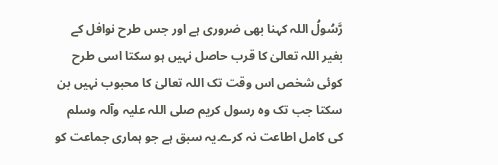رَّسُولُ اللہ کہنا بھی ضروری ہے اور جس طرح نوافل کے بغیر اللہ تعالیٰ کا قرب حاصل نہیں ہو سکتا اسی طرح کوئی شخص اس وقت تک اللہ تعالیٰ کا محبوب نہیں بن سکتا جب تک وہ رسول کریم صلی اللہ علیہ وآلہ وسلم کی کامل اطاعت نہ کرے۔یہ سبق ہے جو ہماری جماعت کو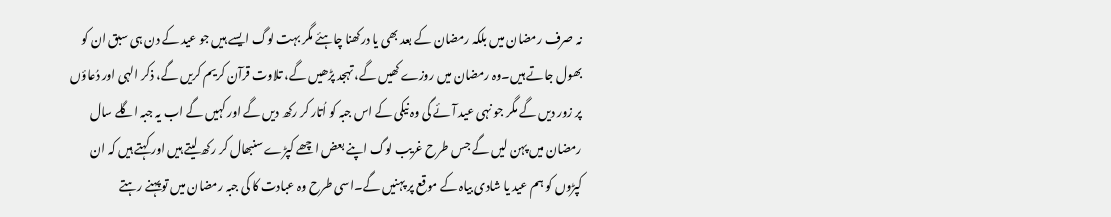نہ صرف رمضان میں بلکہ رمضان کے بعد بھی یا درکھنا چاہئے مگر بہت لوگ ایسے ہیں جو عید کے دن ہی سبق ان کو بھول جاتے ہیں۔وہ رمضان میں روزے کھیں گے، تہجد پڑھیں گے، تلاوت قرآن کریم کریں گے، ذکر الہی اور دُعاؤں پر زور دیں گے مگر جو نہی عید آئے گی وہ نیکی کے اس جبہ کو اُتار کر رکھ دیں گے اور کہیں گے اب یہ جبہ اگلے سال رمضان میں پہن لیں گے جس طرح غریب لوگ اپنے بعض اچھے کپڑے سنبھال کر رکھ لیتے ہیں اور کہتے ہیں کہ ان کپڑوں کو ہم عید یا شادی بیاہ کے موقع پر پہنیں گے۔اسی طرح وہ عبادت کا کی جبہ رمضان میں تو پہنے رہتے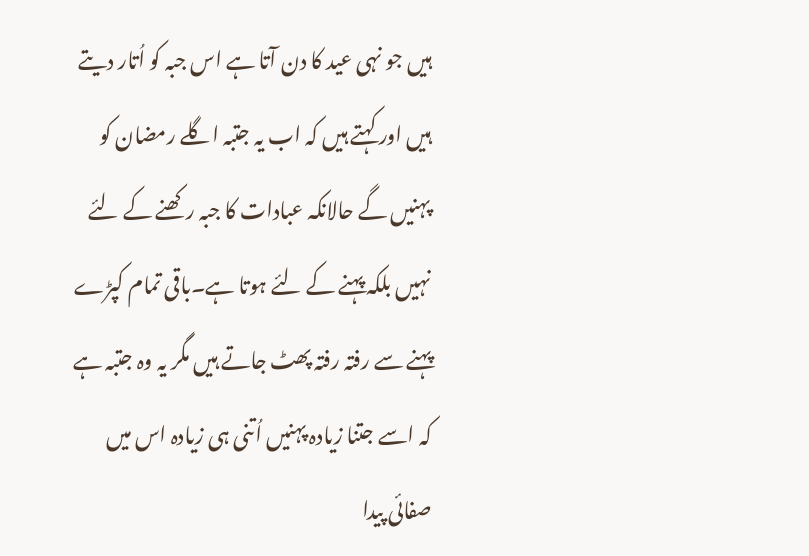ہیں جو نہی عید کا دن آتا ہے اس جبہ کو اُتار دیتے ہیں اور کہتے ہیں کہ اب یہ جتبہ اگلے رمضان کو پہنیں گے حالانکہ عبادات کا جبہ رکھنے کے لئے نہیں بلکہ پہنے کے لئے ہوتا ہے۔باقی تمام کپڑے پہنے سے رفتہ رفتہ پھٹ جاتے ہیں مگر یہ وہ جتبہ ہے کہ اسے جتنا زیادہ پہنیں اُتنی ہی زیادہ اس میں صفائی پیدا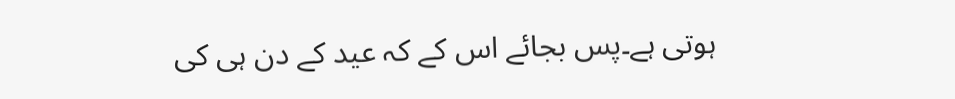ہوتی ہے۔پس بجائے اس کے کہ عید کے دن ہی کی